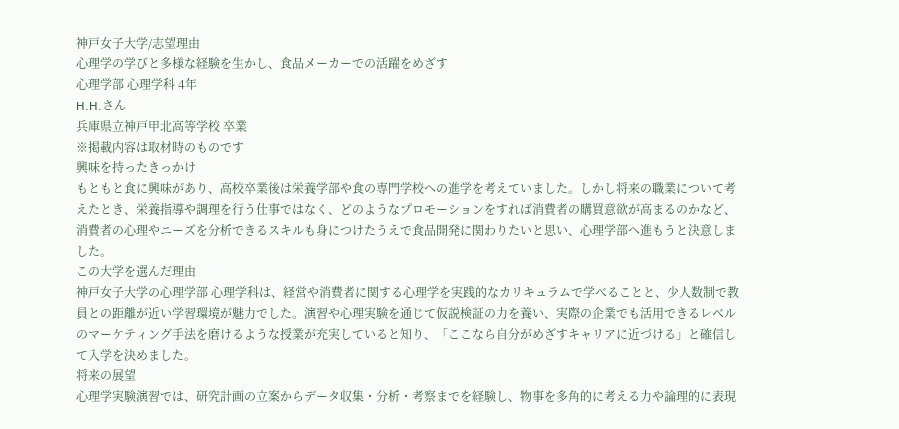神戸女子大学/志望理由
心理学の学びと多様な経験を生かし、食品メーカーでの活躍をめざす
心理学部 心理学科 4年
H.H.さん
兵庫県立神戸甲北高等学校 卒業
※掲載内容は取材時のものです
興味を持ったきっかけ
もともと食に興味があり、高校卒業後は栄養学部や食の専門学校への進学を考えていました。しかし将来の職業について考えたとき、栄養指導や調理を行う仕事ではなく、どのようなプロモーションをすれば消費者の購買意欲が高まるのかなど、消費者の心理やニーズを分析できるスキルも身につけたうえで食品開発に関わりたいと思い、心理学部へ進もうと決意しました。
この大学を選んだ理由
神戸女子大学の心理学部 心理学科は、経営や消費者に関する心理学を実践的なカリキュラムで学べることと、少人数制で教員との距離が近い学習環境が魅力でした。演習や心理実験を通じて仮説検証の力を養い、実際の企業でも活用できるレベルのマーケティング手法を磨けるような授業が充実していると知り、「ここなら自分がめざすキャリアに近づける」と確信して入学を決めました。
将来の展望
心理学実験演習では、研究計画の立案からデータ収集・分析・考察までを経験し、物事を多角的に考える力や論理的に表現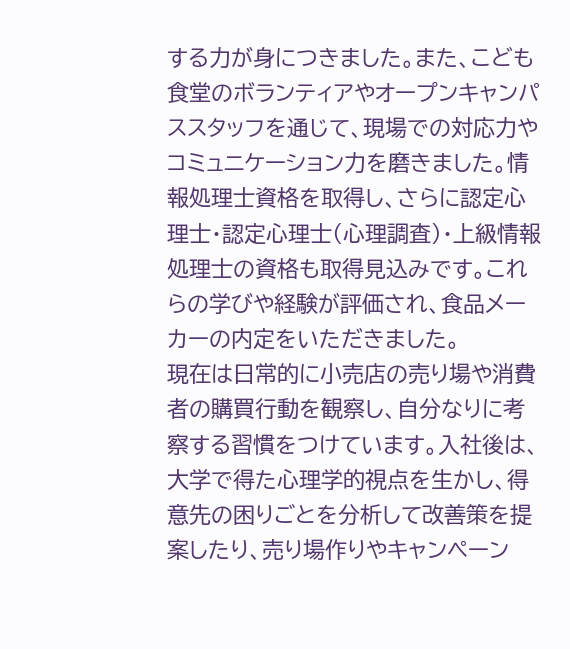する力が身につきました。また、こども食堂のボランティアやオープンキャンパススタッフを通じて、現場での対応力やコミュニケーション力を磨きました。情報処理士資格を取得し、さらに認定心理士・認定心理士(心理調査)・上級情報処理士の資格も取得見込みです。これらの学びや経験が評価され、食品メーカーの内定をいただきました。
現在は日常的に小売店の売り場や消費者の購買行動を観察し、自分なりに考察する習慣をつけています。入社後は、大学で得た心理学的視点を生かし、得意先の困りごとを分析して改善策を提案したり、売り場作りやキャンペーン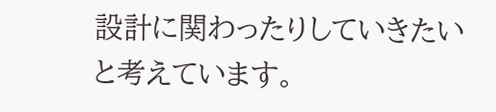設計に関わったりしていきたいと考えています。